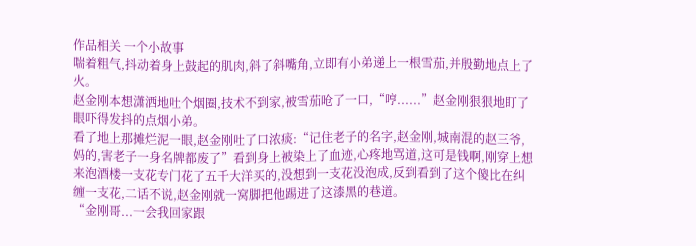作品相关 一个小故事
喘着粗气,抖动着身上鼓起的肌肉,斜了斜嘴角,立即有小弟递上一根雪茄,并殷勤地点上了火。
赵金刚本想潇洒地吐个烟圈,技术不到家,被雪茄呛了一口,“哼......”赵金刚狠狠地盯了眼吓得发抖的点烟小弟。
看了地上那摊烂泥一眼,赵金刚吐了口浓痰:“记住老子的名字,赵金刚,城南混的赵三爷,妈的,害老子一身名牌都废了”看到身上被染上了血迹,心疼地骂道,这可是钱啊,刚穿上想来泡酒楼一支花专门花了五千大洋买的,没想到一支花没泡成,反到看到了这个傻比在纠缠一支花,二话不说,赵金刚就一窝脚把他踢进了这漆黑的巷道。
“金刚哥...一会我回家跟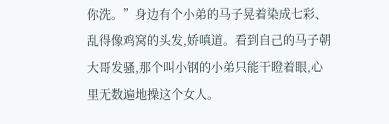你洗。”身边有个小弟的马子晃着染成七彩、乱得像鸡窝的头发,娇嗔道。看到自己的马子朝大哥发骚,那个叫小钢的小弟只能干瞪着眼,心里无数遍地操这个女人。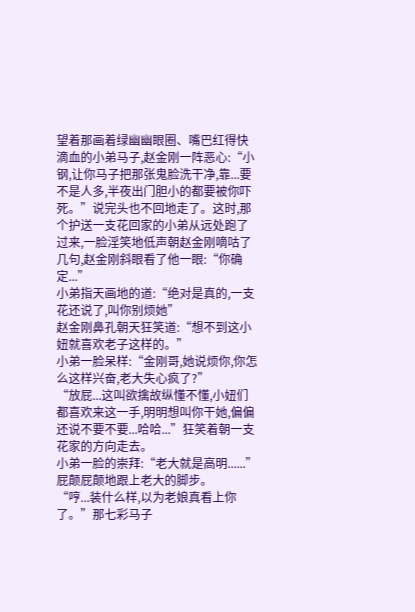望着那画着绿幽幽眼圈、嘴巴红得快滴血的小弟马子,赵金刚一阵恶心:“小钢,让你马子把那张鬼脸洗干净,靠...要不是人多,半夜出门胆小的都要被你吓死。”说完头也不回地走了。这时,那个护送一支花回家的小弟从远处跑了过来,一脸淫笑地低声朝赵金刚嘀咕了几句,赵金刚斜眼看了他一眼:“你确定...”
小弟指天画地的道:“绝对是真的,一支花还说了,叫你别烦她”
赵金刚鼻孔朝天狂笑道:“想不到这小妞就喜欢老子这样的。”
小弟一脸呆样:“金刚哥,她说烦你,你怎么这样兴奋,老大失心疯了?”
“放屁...这叫欲擒故纵懂不懂,小妞们都喜欢来这一手,明明想叫你干她,偏偏还说不要不要...哈哈...”狂笑着朝一支花家的方向走去。
小弟一脸的崇拜:“老大就是高明......”屁颠屁颠地跟上老大的脚步。
“哼...装什么样,以为老娘真看上你了。”那七彩马子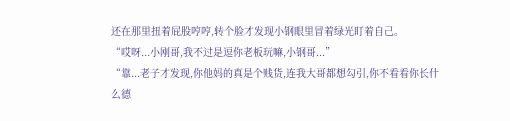还在那里扭着屁股哼哼,转个脸才发现小钢眼里冒着绿光盯着自己。
“哎呀...小刚哥,我不过是逗你老板玩嘛,小钢哥...”
“靠...老子才发现,你他妈的真是个贱货,连我大哥都想勾引,你不看看你长什么德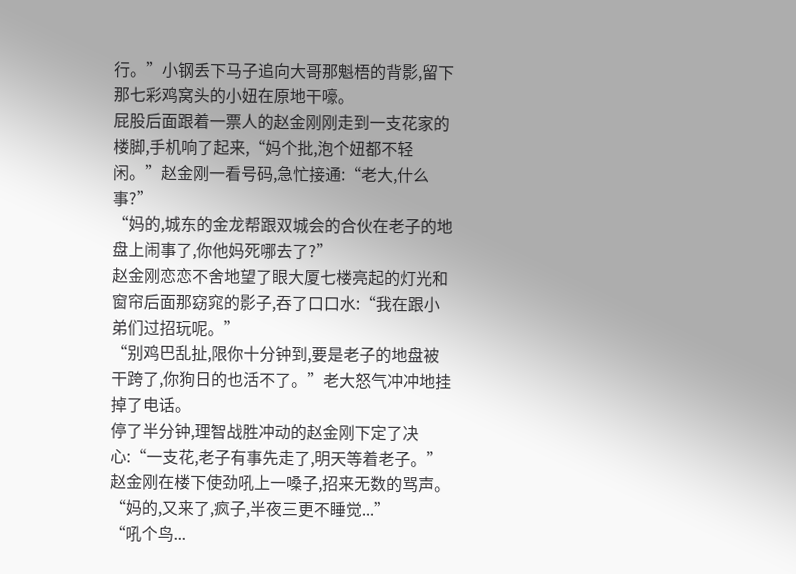行。”小钢丢下马子追向大哥那魁梧的背影,留下那七彩鸡窝头的小妞在原地干嚎。
屁股后面跟着一票人的赵金刚刚走到一支花家的楼脚,手机响了起来,“妈个批,泡个妞都不轻闲。”赵金刚一看号码,急忙接通:“老大,什么事?”
“妈的,城东的金龙帮跟双城会的合伙在老子的地盘上闹事了,你他妈死哪去了?”
赵金刚恋恋不舍地望了眼大厦七楼亮起的灯光和窗帘后面那窈窕的影子,吞了口口水:“我在跟小弟们过招玩呢。”
“别鸡巴乱扯,限你十分钟到,要是老子的地盘被干跨了,你狗日的也活不了。”老大怒气冲冲地挂掉了电话。
停了半分钟,理智战胜冲动的赵金刚下定了决心:“一支花,老子有事先走了,明天等着老子。”赵金刚在楼下使劲吼上一嗓子,招来无数的骂声。
“妈的,又来了,疯子,半夜三更不睡觉...”
“吼个鸟...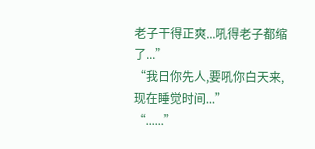老子干得正爽...吼得老子都缩了...”
“我日你先人,要吼你白天来,现在睡觉时间...”
“......”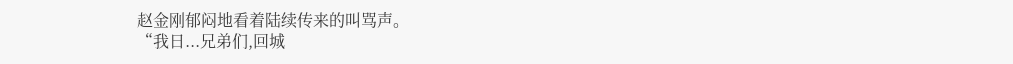赵金刚郁闷地看着陆续传来的叫骂声。
“我日...兄弟们,回城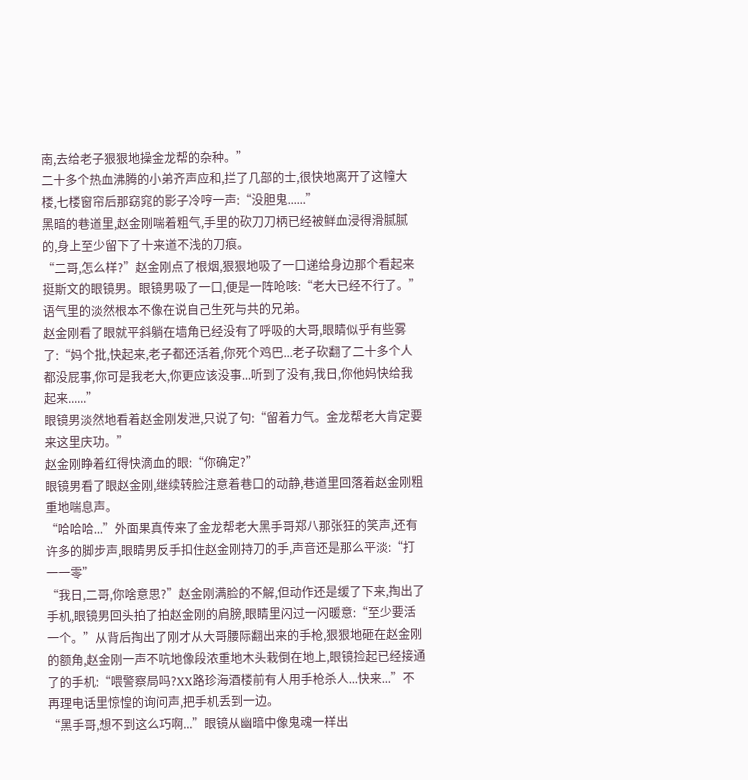南,去给老子狠狠地操金龙帮的杂种。”
二十多个热血沸腾的小弟齐声应和,拦了几部的士,很快地离开了这幢大楼,七楼窗帘后那窈窕的影子冷哼一声:“没胆鬼......”
黑暗的巷道里,赵金刚喘着粗气,手里的砍刀刀柄已经被鲜血浸得滑腻腻的,身上至少留下了十来道不浅的刀痕。
“二哥,怎么样?”赵金刚点了根烟,狠狠地吸了一口递给身边那个看起来挺斯文的眼镜男。眼镜男吸了一口,便是一阵呛咳:“老大已经不行了。”语气里的淡然根本不像在说自己生死与共的兄弟。
赵金刚看了眼就平斜躺在墙角已经没有了呼吸的大哥,眼睛似乎有些雾了:“妈个批,快起来,老子都还活着,你死个鸡巴...老子砍翻了二十多个人都没屁事,你可是我老大,你更应该没事...听到了没有,我日,你他妈快给我起来......”
眼镜男淡然地看着赵金刚发泄,只说了句:“留着力气。金龙帮老大肯定要来这里庆功。”
赵金刚睁着红得快滴血的眼:“你确定?”
眼镜男看了眼赵金刚,继续转脸注意着巷口的动静,巷道里回落着赵金刚粗重地喘息声。
“哈哈哈...”外面果真传来了金龙帮老大黑手哥郑八那张狂的笑声,还有许多的脚步声,眼睛男反手扣住赵金刚持刀的手,声音还是那么平淡:“打一一零”
“我日,二哥,你啥意思?”赵金刚满脸的不解,但动作还是缓了下来,掏出了手机,眼镜男回头拍了拍赵金刚的肩膀,眼睛里闪过一闪暖意:“至少要活一个。”从背后掏出了刚才从大哥腰际翻出来的手枪,狠狠地砸在赵金刚的额角,赵金刚一声不吭地像段浓重地木头栽倒在地上,眼镜捡起已经接通了的手机:“喂警察局吗?XX路珍海酒楼前有人用手枪杀人...快来...”不再理电话里惊惶的询问声,把手机丢到一边。
“黑手哥,想不到这么巧啊...”眼镜从幽暗中像鬼魂一样出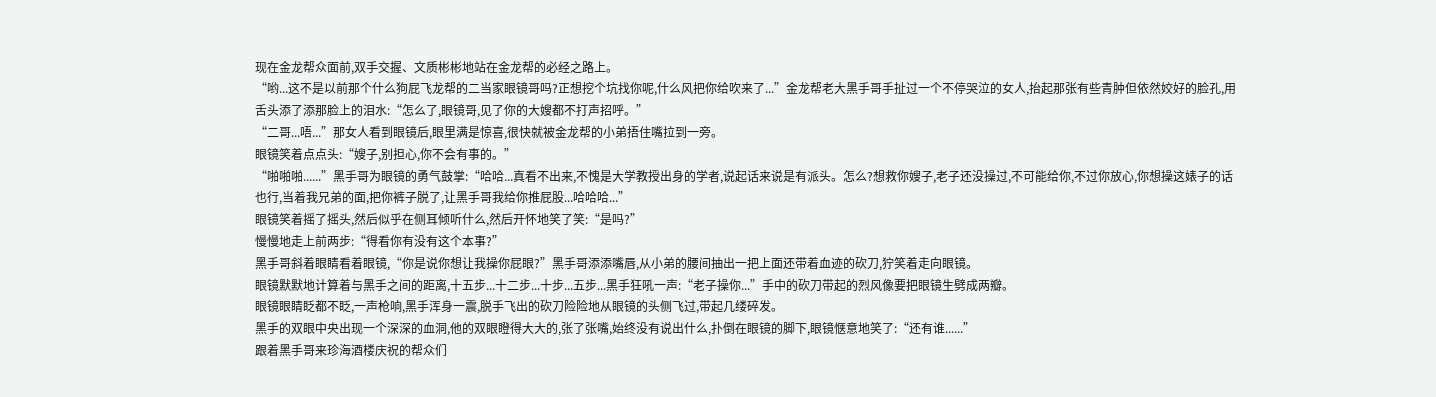现在金龙帮众面前,双手交握、文质彬彬地站在金龙帮的必经之路上。
“哟...这不是以前那个什么狗屁飞龙帮的二当家眼镜哥吗?正想挖个坑找你呢,什么风把你给吹来了...”金龙帮老大黑手哥手扯过一个不停哭泣的女人,抬起那张有些青肿但依然姣好的脸孔,用舌头添了添那脸上的泪水:“怎么了,眼镜哥,见了你的大嫂都不打声招呼。”
“二哥...唔...”那女人看到眼镜后,眼里满是惊喜,很快就被金龙帮的小弟捂住嘴拉到一旁。
眼镜笑着点点头:“嫂子,别担心,你不会有事的。”
“啪啪啪......”黑手哥为眼镜的勇气鼓掌:“哈哈...真看不出来,不愧是大学教授出身的学者,说起话来说是有派头。怎么?想救你嫂子,老子还没操过,不可能给你,不过你放心,你想操这婊子的话也行,当着我兄弟的面,把你裤子脱了,让黑手哥我给你推屁股...哈哈哈...”
眼镜笑着摇了摇头,然后似乎在侧耳倾听什么,然后开怀地笑了笑:“是吗?”
慢慢地走上前两步:“得看你有没有这个本事?”
黑手哥斜着眼睛看着眼镜,“你是说你想让我操你屁眼?”黑手哥添添嘴唇,从小弟的腰间抽出一把上面还带着血迹的砍刀,狞笑着走向眼镜。
眼镜默默地计算着与黑手之间的距离,十五步...十二步...十步...五步...黑手狂吼一声:“老子操你...”手中的砍刀带起的烈风像要把眼镜生劈成两瓣。
眼镜眼睛眨都不眨,一声枪响,黑手浑身一震,脱手飞出的砍刀险险地从眼镜的头侧飞过,带起几缕碎发。
黑手的双眼中央出现一个深深的血洞,他的双眼瞪得大大的,张了张嘴,始终没有说出什么,扑倒在眼镜的脚下,眼镜惬意地笑了:“还有谁......”
跟着黑手哥来珍海酒楼庆祝的帮众们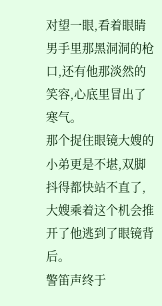对望一眼,看着眼睛男手里那黑洞洞的枪口,还有他那淡然的笑容,心底里冒出了寒气。
那个捉住眼镜大嫂的小弟更是不堪,双脚抖得都快站不直了,大嫂乘着这个机会推开了他逃到了眼镜背后。
警笛声终于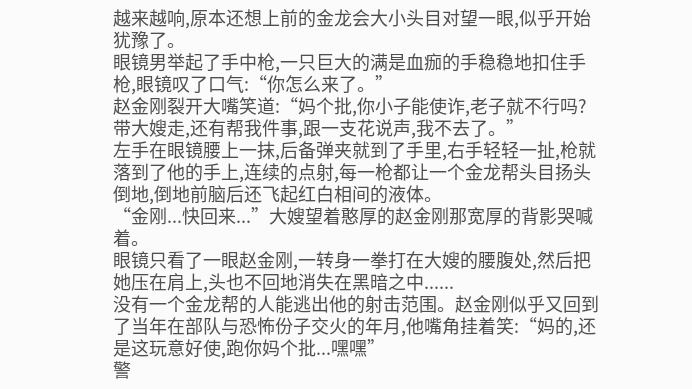越来越响,原本还想上前的金龙会大小头目对望一眼,似乎开始犹豫了。
眼镜男举起了手中枪,一只巨大的满是血痂的手稳稳地扣住手枪,眼镜叹了口气:“你怎么来了。”
赵金刚裂开大嘴笑道:“妈个批,你小子能使诈,老子就不行吗?带大嫂走,还有帮我件事,跟一支花说声,我不去了。”
左手在眼镜腰上一抹,后备弹夹就到了手里,右手轻轻一扯,枪就落到了他的手上,连续的点射,每一枪都让一个金龙帮头目扬头倒地,倒地前脑后还飞起红白相间的液体。
“金刚...快回来...”大嫂望着憨厚的赵金刚那宽厚的背影哭喊着。
眼镜只看了一眼赵金刚,一转身一拳打在大嫂的腰腹处,然后把她压在肩上,头也不回地消失在黑暗之中......
没有一个金龙帮的人能逃出他的射击范围。赵金刚似乎又回到了当年在部队与恐怖份子交火的年月,他嘴角挂着笑:“妈的,还是这玩意好使,跑你妈个批...嘿嘿”
警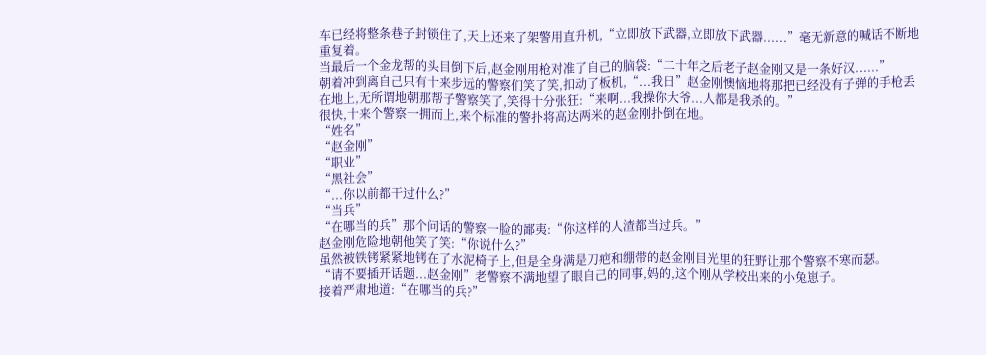车已经将整条巷子封锁住了,天上还来了架警用直升机,“立即放下武器,立即放下武器......”毫无新意的喊话不断地重复着。
当最后一个金龙帮的头目倒下后,赵金刚用枪对准了自己的脑袋:“二十年之后老子赵金刚又是一条好汉......”
朝着冲到离自己只有十来步远的警察们笑了笑,扣动了板机,“...我日”赵金刚懊恼地将那把已经没有子弹的手枪丢在地上,无所谓地朝那帮子警察笑了,笑得十分张狂:“来啊...我操你大爷...人都是我杀的。”
很快,十来个警察一拥而上,来个标准的警扑将高达两米的赵金刚扑倒在地。
“姓名”
“赵金刚”
“职业”
“黑社会”
“...你以前都干过什么?”
“当兵”
“在哪当的兵”那个问话的警察一脸的鄙夷:“你这样的人渣都当过兵。”
赵金刚危险地朝他笑了笑:“你说什么?”
虽然被铁铐紧紧地铐在了水泥椅子上,但是全身满是刀疤和绷带的赵金刚目光里的狂野让那个警察不寒而瑟。
“请不要插开话题...赵金刚”老警察不满地望了眼自己的同事,妈的,这个刚从学校出来的小兔崽子。
接着严肃地道:“在哪当的兵?”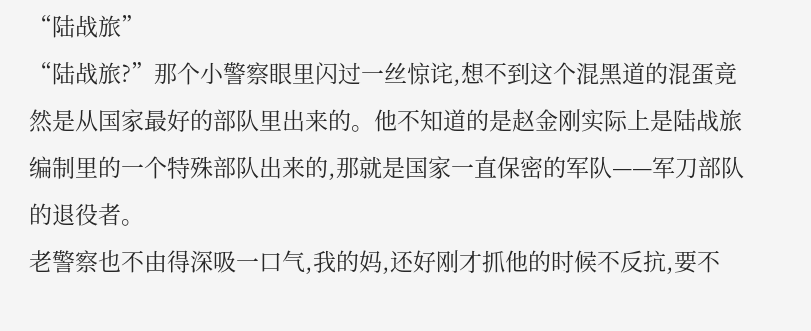“陆战旅”
“陆战旅?”那个小警察眼里闪过一丝惊诧,想不到这个混黑道的混蛋竟然是从国家最好的部队里出来的。他不知道的是赵金刚实际上是陆战旅编制里的一个特殊部队出来的,那就是国家一直保密的军队——军刀部队的退役者。
老警察也不由得深吸一口气,我的妈,还好刚才抓他的时候不反抗,要不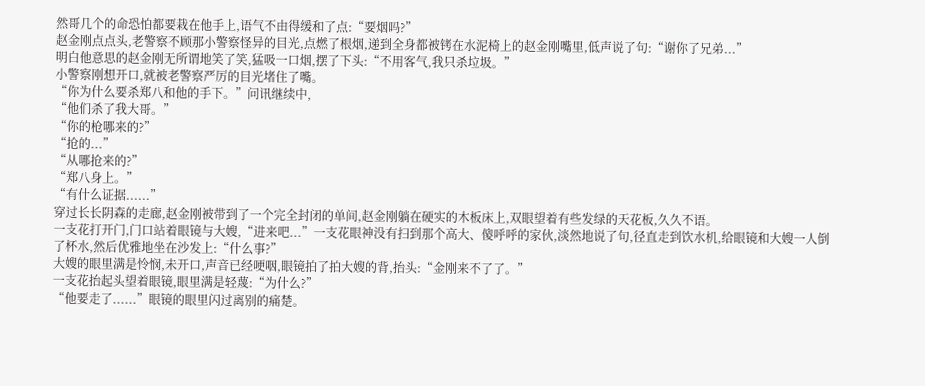然哥几个的命恐怕都要栽在他手上,语气不由得缓和了点:“要烟吗?”
赵金刚点点头,老警察不顾那小警察怪异的目光,点燃了根烟,递到全身都被铐在水泥椅上的赵金刚嘴里,低声说了句:“谢你了兄弟...”
明白他意思的赵金刚无所谓地笑了笑,猛吸一口烟,摆了下头:“不用客气,我只杀垃圾。”
小警察刚想开口,就被老警察严厉的目光堵住了嘴。
“你为什么要杀郑八和他的手下。”问讯继续中,
“他们杀了我大哥。”
“你的枪哪来的?”
“抢的...”
“从哪抢来的?”
“郑八身上。”
“有什么证据......”
穿过长长阴森的走廊,赵金刚被带到了一个完全封闭的单间,赵金刚躺在硬实的木板床上,双眼望着有些发绿的天花板,久久不语。
一支花打开门,门口站着眼镜与大嫂,“进来吧...”一支花眼神没有扫到那个高大、傻呼呼的家伙,淡然地说了句,径直走到饮水机,给眼镜和大嫂一人倒了杯水,然后优雅地坐在沙发上:“什么事?”
大嫂的眼里满是怜悯,未开口,声音已经哽咽,眼镜拍了拍大嫂的背,抬头:“金刚来不了了。”
一支花抬起头望着眼镜,眼里满是轻蔑:“为什么?”
“他要走了......”眼镜的眼里闪过离别的痛楚。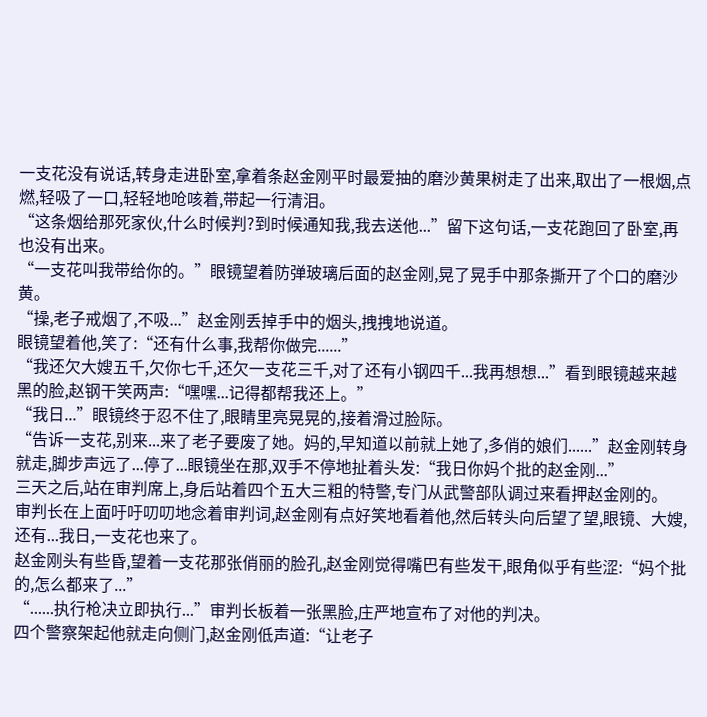一支花没有说话,转身走进卧室,拿着条赵金刚平时最爱抽的磨沙黄果树走了出来,取出了一根烟,点燃,轻吸了一口,轻轻地呛咳着,带起一行清泪。
“这条烟给那死家伙,什么时候判?到时候通知我,我去送他...”留下这句话,一支花跑回了卧室,再也没有出来。
“一支花叫我带给你的。”眼镜望着防弹玻璃后面的赵金刚,晃了晃手中那条撕开了个口的磨沙黄。
“操,老子戒烟了,不吸...”赵金刚丢掉手中的烟头,拽拽地说道。
眼镜望着他,笑了:“还有什么事,我帮你做完......”
“我还欠大嫂五千,欠你七千,还欠一支花三千,对了还有小钢四千...我再想想...”看到眼镜越来越黑的脸,赵钢干笑两声:“嘿嘿...记得都帮我还上。”
“我日...”眼镜终于忍不住了,眼睛里亮晃晃的,接着滑过脸际。
“告诉一支花,别来...来了老子要废了她。妈的,早知道以前就上她了,多俏的娘们......”赵金刚转身就走,脚步声远了...停了...眼镜坐在那,双手不停地扯着头发:“我日你妈个批的赵金刚...”
三天之后,站在审判席上,身后站着四个五大三粗的特警,专门从武警部队调过来看押赵金刚的。
审判长在上面吁吁叨叨地念着审判词,赵金刚有点好笑地看着他,然后转头向后望了望,眼镜、大嫂,还有...我日,一支花也来了。
赵金刚头有些昏,望着一支花那张俏丽的脸孔,赵金刚觉得嘴巴有些发干,眼角似乎有些涩:“妈个批的,怎么都来了...”
“......执行枪决立即执行...”审判长板着一张黑脸,庄严地宣布了对他的判决。
四个警察架起他就走向侧门,赵金刚低声道:“让老子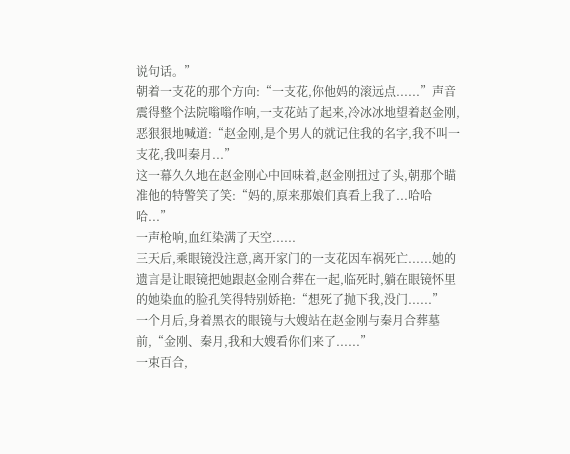说句话。”
朝着一支花的那个方向:“一支花,你他妈的滚远点......”声音震得整个法院嗡嗡作响,一支花站了起来,冷冰冰地望着赵金刚,恶狠狠地喊道:“赵金刚,是个男人的就记住我的名字,我不叫一支花,我叫秦月...”
这一幕久久地在赵金刚心中回味着,赵金刚扭过了头,朝那个瞄准他的特警笑了笑:“妈的,原来那娘们真看上我了...哈哈哈...”
一声枪响,血红染满了天空......
三天后,乘眼镜没注意,离开家门的一支花因车祸死亡......她的遗言是让眼镜把她跟赵金刚合葬在一起,临死时,躺在眼镜怀里的她染血的脸孔笑得特别娇艳:“想死了抛下我,没门......”
一个月后,身着黑衣的眼镜与大嫂站在赵金刚与秦月合葬墓前,“金刚、秦月,我和大嫂看你们来了......”
一束百合,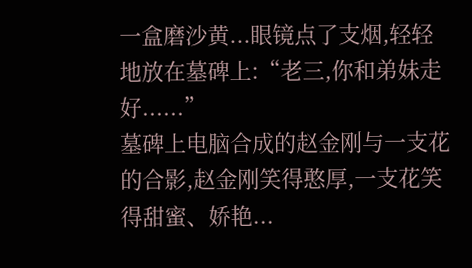一盒磨沙黄...眼镜点了支烟,轻轻地放在墓碑上:“老三,你和弟妹走好......”
墓碑上电脑合成的赵金刚与一支花的合影,赵金刚笑得憨厚,一支花笑得甜蜜、娇艳...